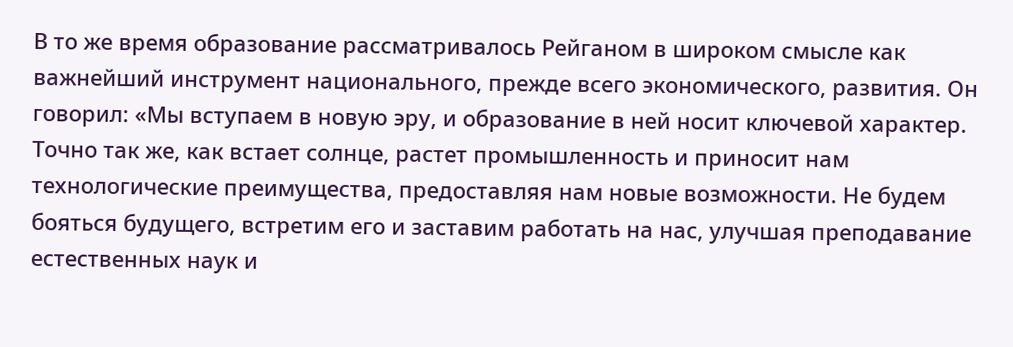В то же время образование рассматривалось Рейганом в широком смысле как важнейший инструмент национального, прежде всего экономического, развития. Он говорил: «Мы вступаем в новую эру, и образование в ней носит ключевой характер. Точно так же, как встает солнце, растет промышленность и приносит нам технологические преимущества, предоставляя нам новые возможности. Не будем бояться будущего, встретим его и заставим работать на нас, улучшая преподавание естественных наук и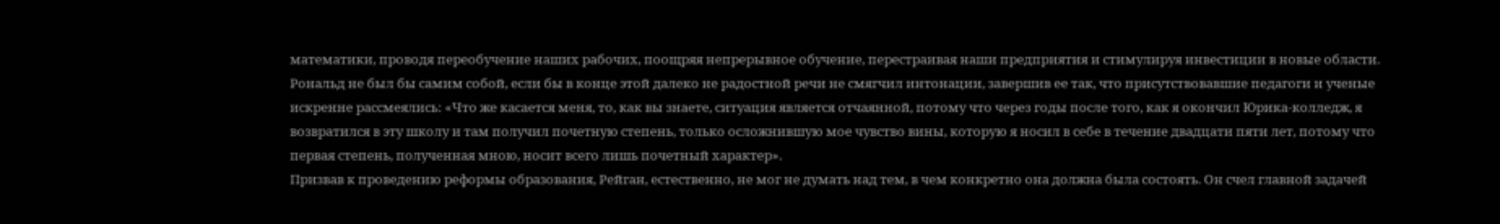математики, проводя переобучение наших рабочих, поощряя непрерывное обучение, перестраивая наши предприятия и стимулируя инвестиции в новые области.
Рональд не был бы самим собой, если бы в конце этой далеко не радостной речи не смягчил интонации, завершив ее так, что присутствовавшие педагоги и ученые искренне рассмеялись: «Что же касается меня, то, как вы знаете, ситуация является отчаянной, потому что через годы после того, как я окончил Юрика-колледж, я возвратился в эту школу и там получил почетную степень, только осложнившую мое чувство вины, которую я носил в себе в течение двадцати пяти лет, потому что первая степень, полученная мною, носит всего лишь почетный характер».
Призвав к проведению реформы образования, Рейган, естественно, не мог не думать над тем, в чем конкретно она должна была состоять. Он счел главной задачей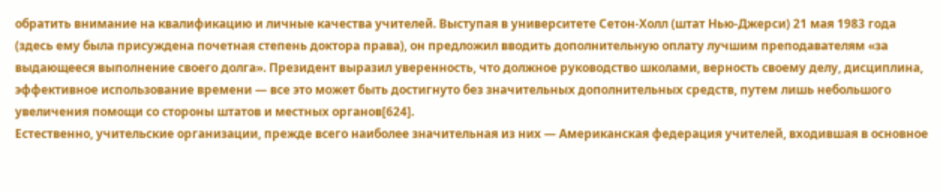обратить внимание на квалификацию и личные качества учителей. Выступая в университете Сетон-Холл (штат Нью-Джерси) 21 мая 1983 года (здесь ему была присуждена почетная степень доктора права), он предложил вводить дополнительную оплату лучшим преподавателям «за выдающееся выполнение своего долга». Президент выразил уверенность, что должное руководство школами, верность своему делу, дисциплина, эффективное использование времени — все это может быть достигнуто без значительных дополнительных средств, путем лишь небольшого увеличения помощи со стороны штатов и местных органов[624].
Естественно, учительские организации, прежде всего наиболее значительная из них — Американская федерация учителей, входившая в основное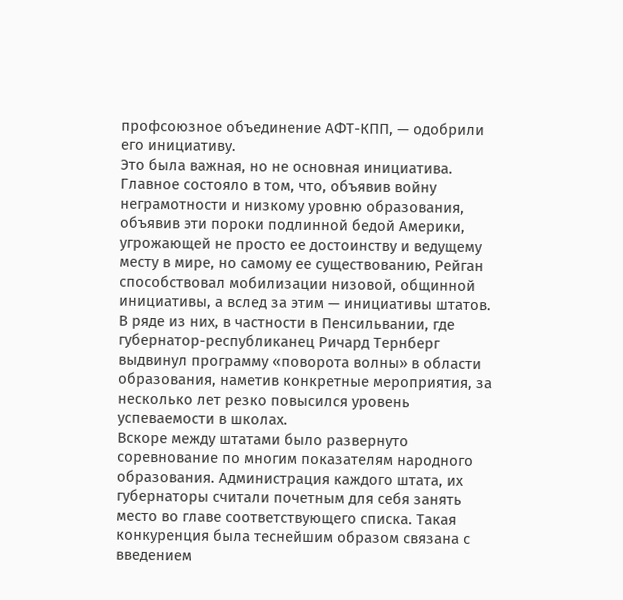профсоюзное объединение АФТ-КПП, — одобрили его инициативу.
Это была важная, но не основная инициатива. Главное состояло в том, что, объявив войну неграмотности и низкому уровню образования, объявив эти пороки подлинной бедой Америки, угрожающей не просто ее достоинству и ведущему месту в мире, но самому ее существованию, Рейган способствовал мобилизации низовой, общинной инициативы, а вслед за этим — инициативы штатов. В ряде из них, в частности в Пенсильвании, где губернатор-республиканец Ричард Тернберг выдвинул программу «поворота волны» в области образования, наметив конкретные мероприятия, за несколько лет резко повысился уровень успеваемости в школах.
Вскоре между штатами было развернуто соревнование по многим показателям народного образования. Администрация каждого штата, их губернаторы считали почетным для себя занять место во главе соответствующего списка. Такая конкуренция была теснейшим образом связана с введением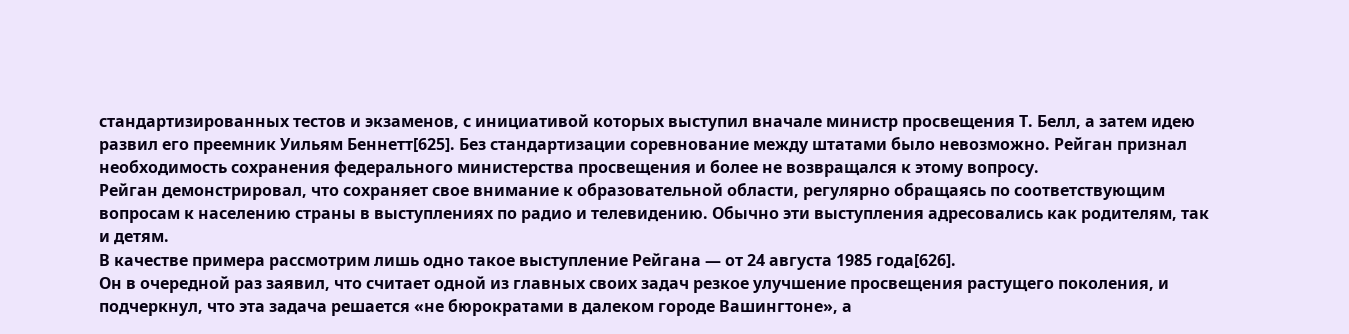стандартизированных тестов и экзаменов, с инициативой которых выступил вначале министр просвещения Т. Белл, а затем идею развил его преемник Уильям Беннетт[625]. Без стандартизации соревнование между штатами было невозможно. Рейган признал необходимость сохранения федерального министерства просвещения и более не возвращался к этому вопросу.
Рейган демонстрировал, что сохраняет свое внимание к образовательной области, регулярно обращаясь по соответствующим вопросам к населению страны в выступлениях по радио и телевидению. Обычно эти выступления адресовались как родителям, так и детям.
В качестве примера рассмотрим лишь одно такое выступление Рейгана — от 24 августа 1985 года[626].
Он в очередной раз заявил, что считает одной из главных своих задач резкое улучшение просвещения растущего поколения, и подчеркнул, что эта задача решается «не бюрократами в далеком городе Вашингтоне», а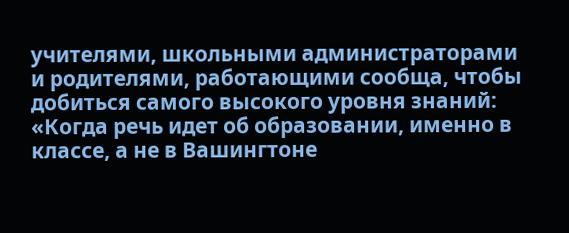учителями, школьными администраторами и родителями, работающими сообща, чтобы добиться самого высокого уровня знаний: «Когда речь идет об образовании, именно в классе, а не в Вашингтоне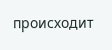происходит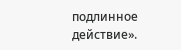подлинное действие».